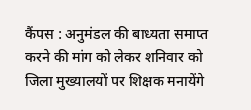कैंपस : अनुमंडल की बाध्यता समाप्त करने की मांग को लेकर शनिवार को जिला मुख्यालयों पर शिक्षक मनायेंगे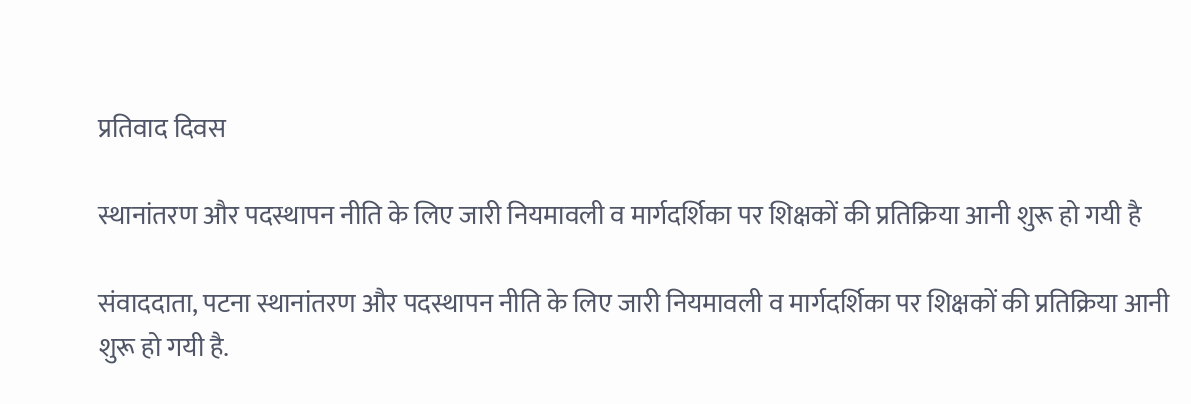प्रतिवाद दिवस

स्थानांतरण और पदस्थापन नीति के लिए जारी नियमावली व मार्गदर्शिका पर शिक्षकों की प्रतिक्रिया आनी शुरू हो गयी है

संवाददाता, पटना स्थानांतरण और पदस्थापन नीति के लिए जारी नियमावली व मार्गदर्शिका पर शिक्षकों की प्रतिक्रिया आनी शुरू हो गयी है.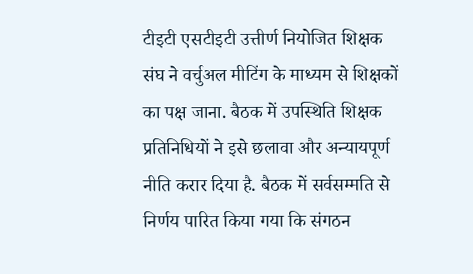टीइटी एसटीइटी उत्तीर्ण नियोजित शिक्षक संघ ने वर्चुअल मीटिंग के माध्यम से शिक्षकों का पक्ष जाना. बैठक में उपस्थिति शिक्षक प्रतिनिधियों ने इसे छलावा और अन्यायपूर्ण नीति करार दिया है. बैठक में सर्वसम्मति से निर्णय पारित किया गया कि संगठन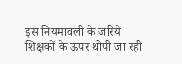इस नियमावली के जरिये शिक्षकों के ऊपर थोपी जा रही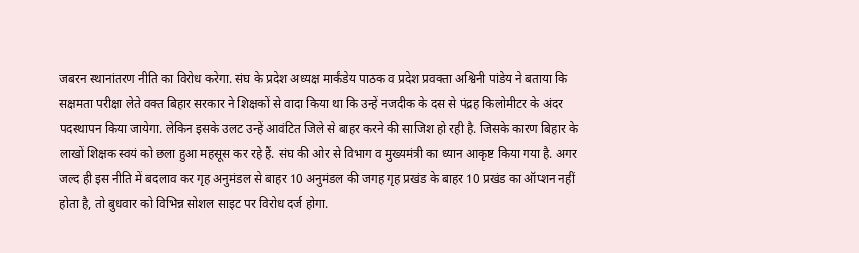जबरन स्थानांतरण नीति का विरोध करेगा. संघ के प्रदेश अध्यक्ष मार्कंडेय पाठक व प्रदेश प्रवक्ता अश्विनी पांडेय ने बताया कि सक्षमता परीक्षा लेते वक्त बिहार सरकार ने शिक्षकों से वादा किया था कि उन्हें नजदीक के दस से पंद्रह किलोमीटर के अंदर पदस्थापन किया जायेगा. लेकिन इसके उलट उन्हें आवंटित जिले से बाहर करने की साजिश हो रही है. जिसके कारण बिहार के लाखों शिक्षक स्वयं को छला हुआ महसूस कर रहे हैं. संघ की ओर से विभाग व मुख्यमंत्री का ध्यान आकृष्ट किया गया है. अगर जल्द ही इस नीति में बदलाव कर गृह अनुमंडल से बाहर 10 अनुमंडल की जगह गृह प्रखंड के बाहर 10 प्रखंड का ऑप्शन नहीं होता है, तो बुधवार को विभिन्न सोशल साइट पर विरोध दर्ज होगा.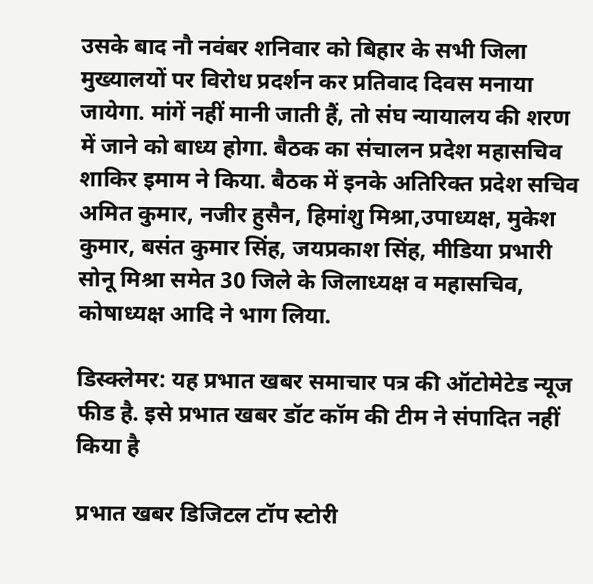उसके बाद नौ नवंबर शनिवार को बिहार के सभी जिला मुख्यालयों पर विरोध प्रदर्शन कर प्रतिवाद दिवस मनाया जायेगा. मांगें नहीं मानी जाती हैं, तो संघ न्यायालय की शरण में जाने को बाध्य होगा. बैठक का संचालन प्रदेश महासचिव शाकिर इमाम ने किया. बैठक में इनके अतिरिक्त प्रदेश सचिव अमित कुमार, नजीर हुसैन, हिमांशु मिश्रा,उपाध्यक्ष, मुकेश कुमार, बसंत कुमार सिंह, जयप्रकाश सिंह, मीडिया प्रभारी सोनू मिश्रा समेत 30 जिले के जिलाध्यक्ष व महासचिव, कोषाध्यक्ष आदि ने भाग लिया.

डिस्क्लेमर: यह प्रभात खबर समाचार पत्र की ऑटोमेटेड न्यूज फीड है. इसे प्रभात खबर डॉट कॉम की टीम ने संपादित नहीं किया है

प्रभात खबर डिजिटल टॉप स्टोरी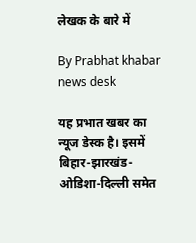लेखक के बारे में

By Prabhat khabar news desk

यह प्रभात खबर का न्यूज डेस्क है। इसमें बिहार-झारखंड-ओडिशा-दिल्‍ली समेत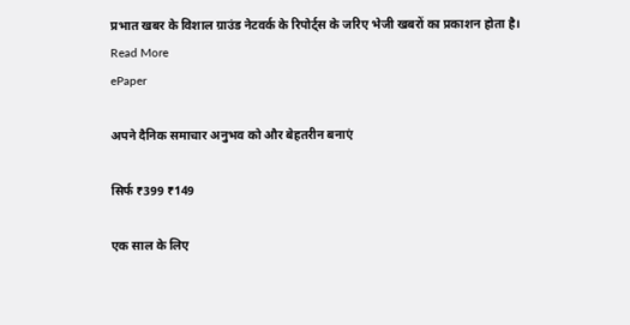प्रभात खबर के विशाल ग्राउंड नेटवर्क के रिपोर्ट्स के जरिए भेजी खबरों का प्रकाशन होता है।
Read More
ePaper

अपने दैनिक समाचार अनुभव को और बेहतरीन बनाएं

सिर्फ ₹399 ₹149

एक साल के लिए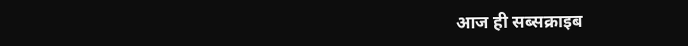आज ही सब्सक्राइब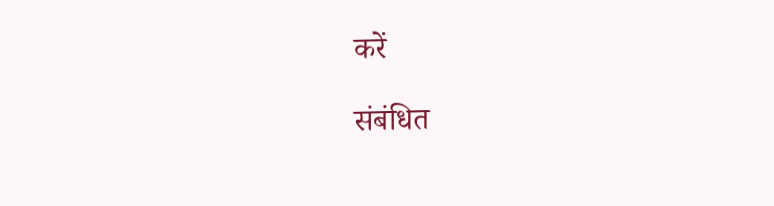करें

संबंधित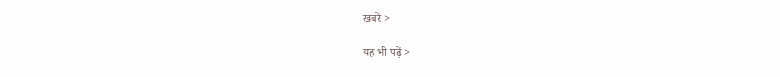खबरें >

यह भी पढ़ें >